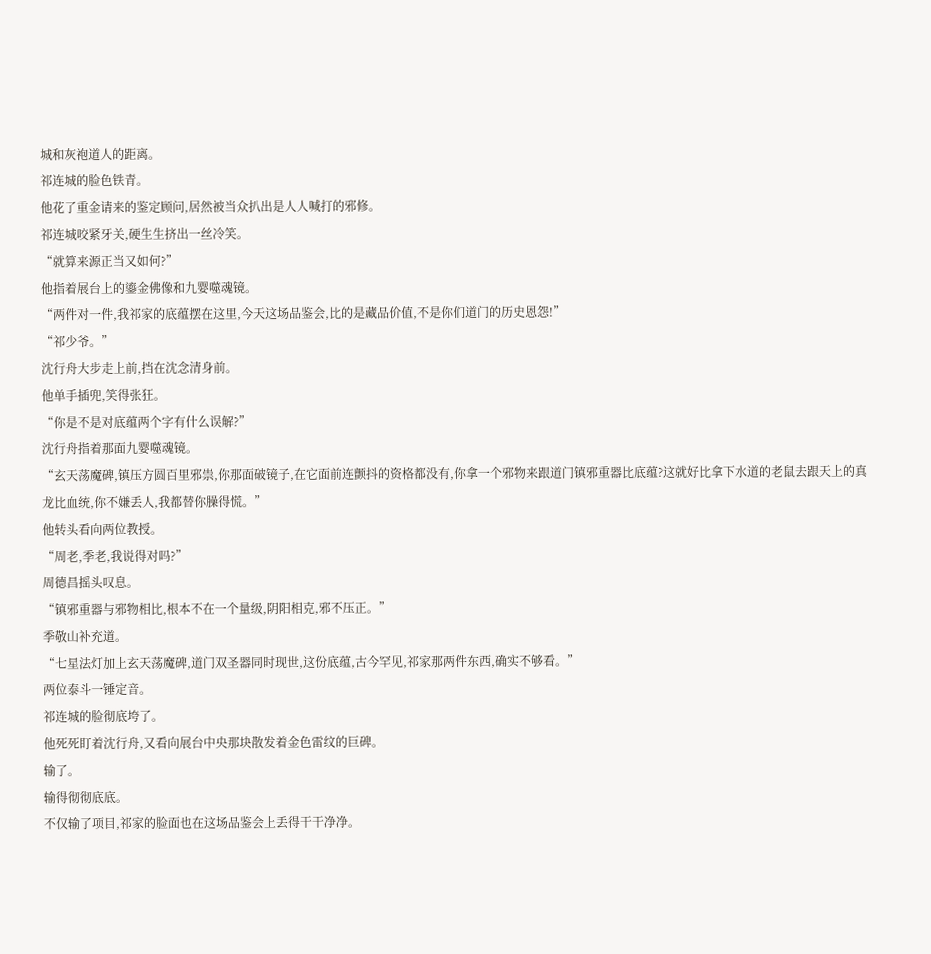城和灰袍道人的距离。
祁连城的脸色铁青。
他花了重金请来的鉴定顾问,居然被当众扒出是人人喊打的邪修。
祁连城咬紧牙关,硬生生挤出一丝冷笑。
“就算来源正当又如何?”
他指着展台上的鎏金佛像和九婴噬魂镜。
“两件对一件,我祁家的底蕴摆在这里,今天这场品鉴会,比的是藏品价值,不是你们道门的历史恩怨!”
“祁少爷。”
沈行舟大步走上前,挡在沈念清身前。
他单手插兜,笑得张狂。
“你是不是对底蕴两个字有什么误解?”
沈行舟指着那面九婴噬魂镜。
“玄天荡魔碑,镇压方圆百里邪祟,你那面破镜子,在它面前连颤抖的资格都没有,你拿一个邪物来跟道门镇邪重器比底蕴?这就好比拿下水道的老鼠去跟天上的真龙比血统,你不嫌丢人,我都替你臊得慌。”
他转头看向两位教授。
“周老,季老,我说得对吗?”
周德昌摇头叹息。
“镇邪重器与邪物相比,根本不在一个量级,阴阳相克,邪不压正。”
季敬山补充道。
“七星法灯加上玄天荡魔碑,道门双圣器同时现世,这份底蕴,古今罕见,祁家那两件东西,确实不够看。”
两位泰斗一锤定音。
祁连城的脸彻底垮了。
他死死盯着沈行舟,又看向展台中央那块散发着金色雷纹的巨碑。
输了。
输得彻彻底底。
不仅输了项目,祁家的脸面也在这场品鉴会上丢得干干净净。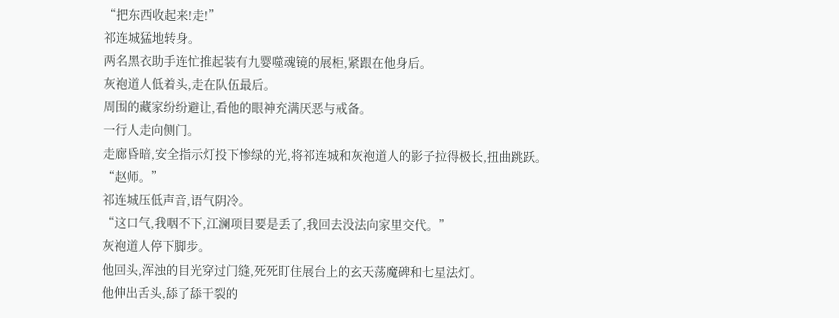“把东西收起来!走!”
祁连城猛地转身。
两名黑衣助手连忙推起装有九婴噬魂镜的展柜,紧跟在他身后。
灰袍道人低着头,走在队伍最后。
周围的藏家纷纷避让,看他的眼神充满厌恶与戒备。
一行人走向侧门。
走廊昏暗,安全指示灯投下惨绿的光,将祁连城和灰袍道人的影子拉得极长,扭曲跳跃。
“赵师。”
祁连城压低声音,语气阴冷。
“这口气,我咽不下,江澜项目要是丢了,我回去没法向家里交代。”
灰袍道人停下脚步。
他回头,浑浊的目光穿过门缝,死死盯住展台上的玄天荡魔碑和七星法灯。
他伸出舌头,舔了舔干裂的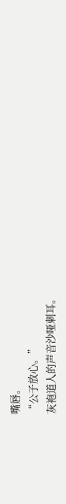嘴唇。
“公子放心。”
灰袍道人的声音沙哑刺耳。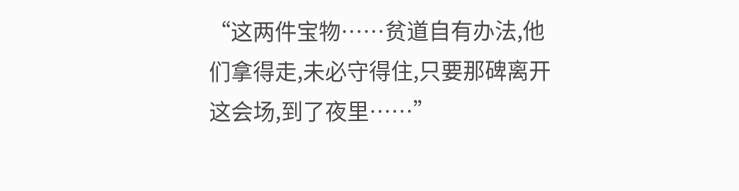“这两件宝物……贫道自有办法,他们拿得走,未必守得住,只要那碑离开这会场,到了夜里……”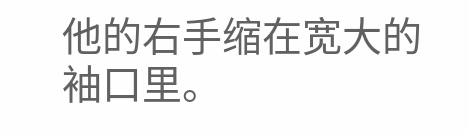他的右手缩在宽大的袖口里。